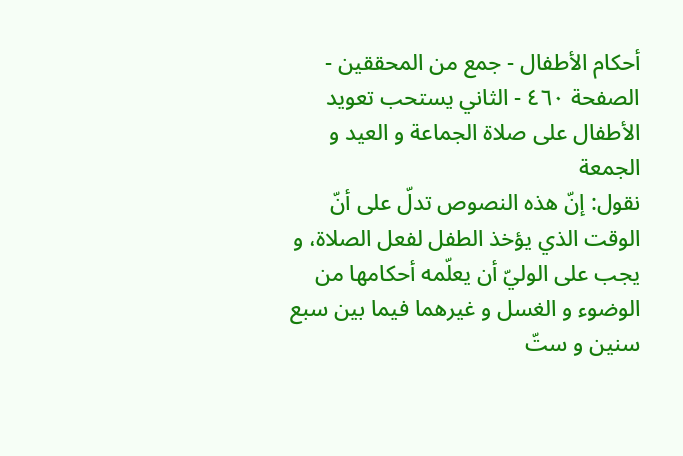أحكام الأطفال - جمع من المحققين - الصفحة ٤٦٠ - الثاني يستحب تعويد الأطفال على صلاة الجماعة و العيد و الجمعة
نقول: إنّ هذه النصوص تدلّ على أنّ الوقت الذي يؤخذ الطفل لفعل الصلاة، و يجب على الوليّ أن يعلّمه أحكامها من الوضوء و الغسل و غيرهما فيما بين سبع سنين و ستّ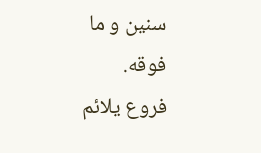سنين و ما فوقه.
فروع يلائم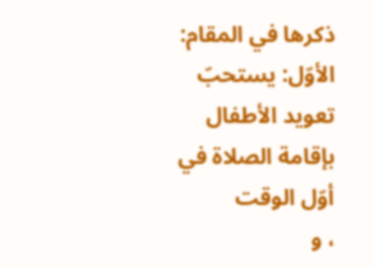ذكرها في المقام:
الأوّل: يستحبّ تعويد الأطفال بإقامة الصلاة في أوّل الوقت
، و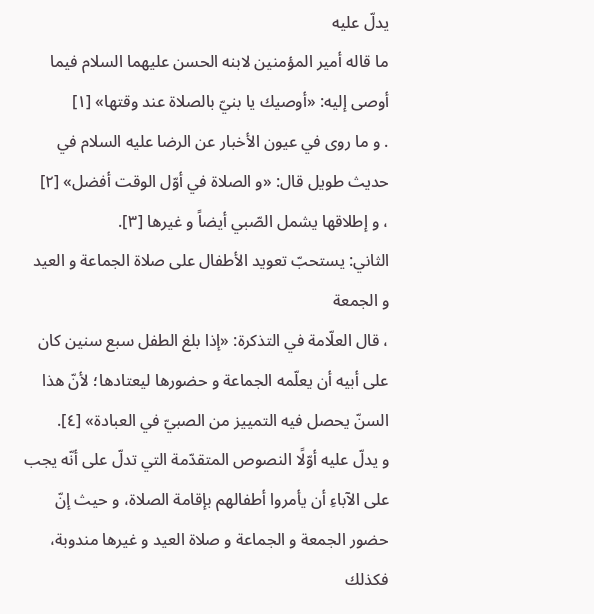يدلّ عليه
ما قاله أمير المؤمنين لابنه الحسن عليهما السلام فيما أوصى إليه: «أوصيك يا بنيّ بالصلاة عند وقتها» [١]
. و ما روى في عيون الأخبار عن الرضا عليه السلام في حديث طويل قال: «و الصلاة في أوّل الوقت أفضل» [٢]
، و إطلاقها يشمل الصّبي أيضاً و غيرها [٣].
الثاني: يستحبّ تعويد الأطفال على صلاة الجماعة و العيد و الجمعة
، قال العلّامة في التذكرة: «إذا بلغ الطفل سبع سنين كان على أبيه أن يعلّمه الجماعة و حضورها ليعتادها؛ لأنّ هذا السنّ يحصل فيه التمييز من الصبيّ في العبادة» [٤].
و يدلّ عليه أوّلًا النصوص المتقدّمة التي تدلّ على أنّه يجب على الآباءِ أن يأمروا أطفالهم بإقامة الصلاة، و حيث إنّ حضور الجمعة و الجماعة و صلاة العيد و غيرها مندوبة، فكذلك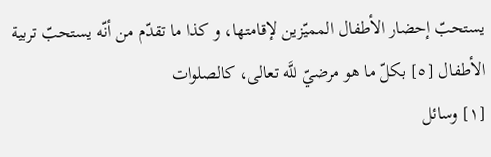يستحبّ إحضار الأطفال المميّزين لإقامتها، و كذا ما تقدّم من أنّه يستحبّ تربية الأطفال [٥] بكلّ ما هو مرضيّ للَّه تعالى، كالصلوات
[١] وسائل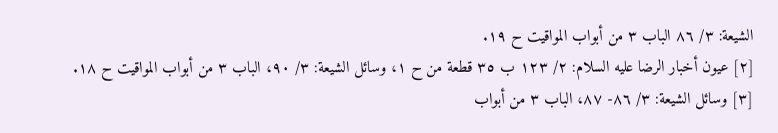الشيعة: ٣/ ٨٦ الباب ٣ من أبواب المواقيت ح ١٩.
[٢] عيون أخبار الرضا عليه السلام: ٢/ ١٢٣ ب ٣٥ قطعة من ح ١، وسائل الشيعة: ٣/ ٩٠، الباب ٣ من أبواب المواقيت ح ١٨.
[٣] وسائل الشيعة: ٣/ ٨٦- ٨٧، الباب ٣ من أبواب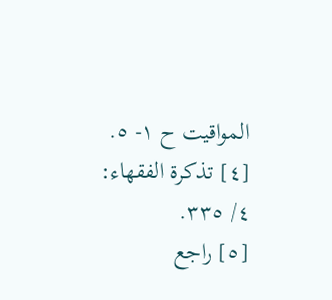المواقيت ح ١- ٥.
[٤] تذكرة الفقهاء: ٤/ ٣٣٥.
[٥] راجع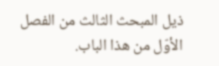ذيل المبحث الثالث من الفصل الأوّل من هذا الباب.